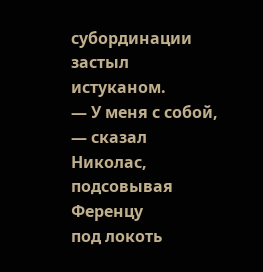субординации застыл истуканом.
— У меня с собой, — сказал Николас, подсовывая Ференцу
под локоть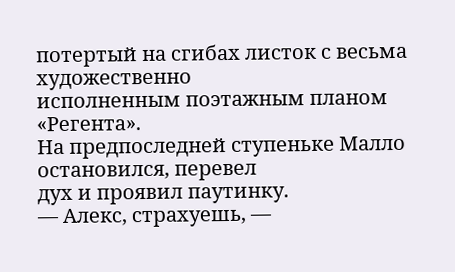потертый на сгибах листок с весьма художественно
исполненным поэтажным планом «Регента».
На предпоследней ступеньке Малло остановился, перевел
дух и проявил паутинку.
— Алекс, страхуешь, —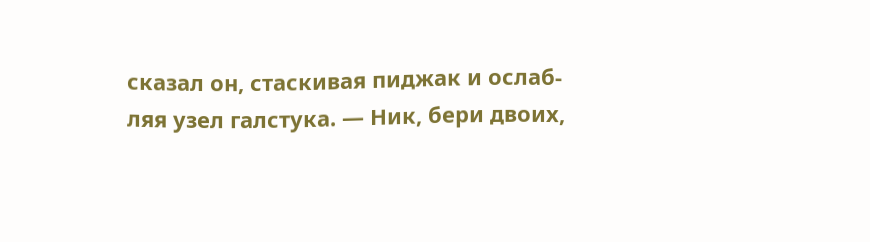сказал он, стаскивая пиджак и ослаб-
ляя узел галстука. — Ник, бери двоих,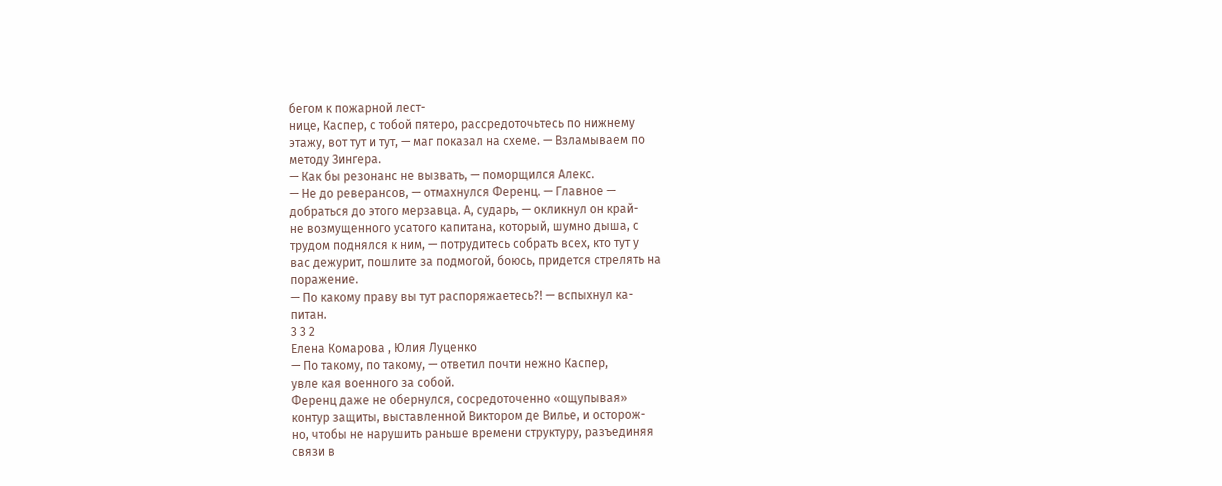бегом к пожарной лест-
нице, Каспер, с тобой пятеро, рассредоточьтесь по нижнему
этажу, вот тут и тут, — маг показал на схеме. — Взламываем по
методу Зингера.
— Как бы резонанс не вызвать, — поморщился Алекс.
— Не до реверансов, — отмахнулся Ференц. — Главное —
добраться до этого мерзавца. А, сударь, — окликнул он край-
не возмущенного усатого капитана, который, шумно дыша, с
трудом поднялся к ним, — потрудитесь собрать всех, кто тут у
вас дежурит, пошлите за подмогой, боюсь, придется стрелять на
поражение.
— По какому праву вы тут распоряжаетесь?! — вспыхнул ка-
питан.
3 3 2
Елена Комарова , Юлия Луценко
— По такому, по такому, — ответил почти нежно Каспер,
увле кая военного за собой.
Ференц даже не обернулся, сосредоточенно «ощупывая»
контур защиты, выставленной Виктором де Вилье, и осторож-
но, чтобы не нарушить раньше времени структуру, разъединяя
связи в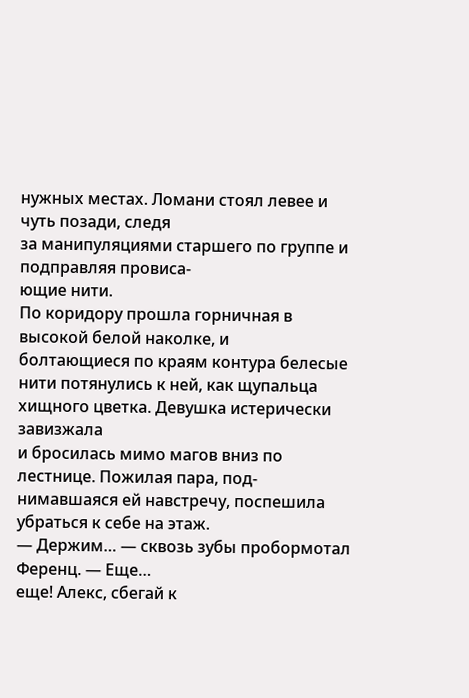нужных местах. Ломани стоял левее и чуть позади, следя
за манипуляциями старшего по группе и подправляя провиса-
ющие нити.
По коридору прошла горничная в высокой белой наколке, и
болтающиеся по краям контура белесые нити потянулись к ней, как щупальца хищного цветка. Девушка истерически завизжала
и бросилась мимо магов вниз по лестнице. Пожилая пара, под-
нимавшаяся ей навстречу, поспешила убраться к себе на этаж.
— Держим… — сквозь зубы пробормотал Ференц. — Еще…
еще! Алекс, сбегай к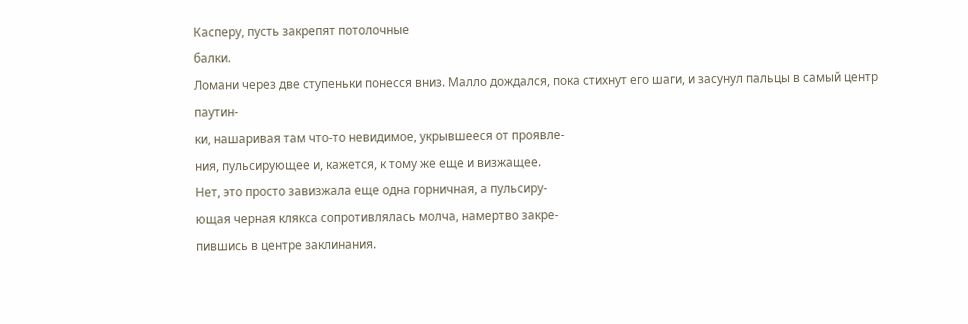Касперу, пусть закрепят потолочные
балки.
Ломани через две ступеньки понесся вниз. Малло дождался, пока стихнут его шаги, и засунул пальцы в самый центр паутин-
ки, нашаривая там что-то невидимое, укрывшееся от проявле-
ния, пульсирующее и, кажется, к тому же еще и визжащее.
Нет, это просто завизжала еще одна горничная, а пульсиру-
ющая черная клякса сопротивлялась молча, намертво закре-
пившись в центре заклинания.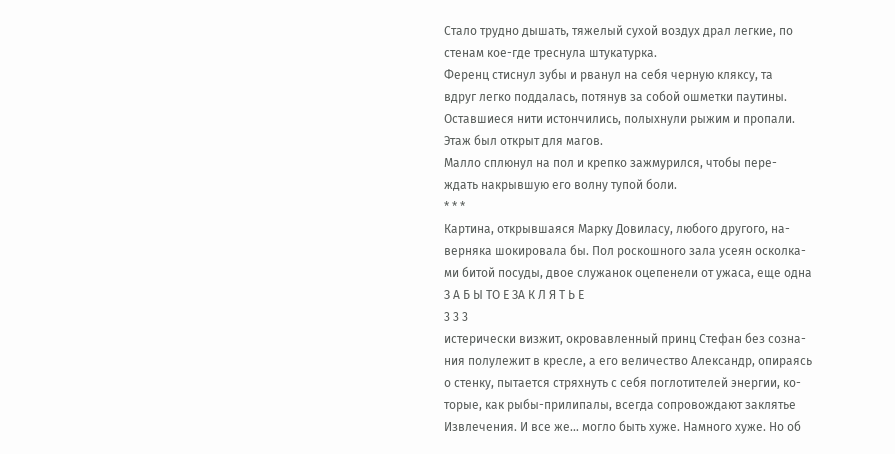Стало трудно дышать, тяжелый сухой воздух драл легкие, по
стенам кое-где треснула штукатурка.
Ференц стиснул зубы и рванул на себя черную кляксу, та
вдруг легко поддалась, потянув за собой ошметки паутины.
Оставшиеся нити истончились, полыхнули рыжим и пропали.
Этаж был открыт для магов.
Малло сплюнул на пол и крепко зажмурился, чтобы пере-
ждать накрывшую его волну тупой боли.
* * *
Картина, открывшаяся Марку Довиласу, любого другого, на-
верняка шокировала бы. Пол роскошного зала усеян осколка-
ми битой посуды, двое служанок оцепенели от ужаса, еще одна
З А Б Ы ТО Е ЗА К Л Я Т Ь Е
3 3 3
истерически визжит, окровавленный принц Стефан без созна-
ния полулежит в кресле, а его величество Александр, опираясь
о стенку, пытается стряхнуть с себя поглотителей энергии, ко-
торые, как рыбы-прилипалы, всегда сопровождают заклятье
Извлечения. И все же… могло быть хуже. Намного хуже. Но об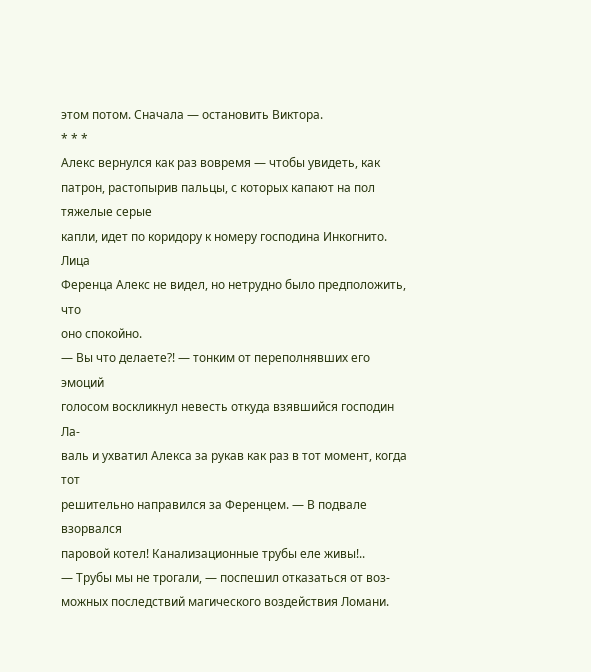этом потом. Сначала — остановить Виктора.
* * *
Алекс вернулся как раз вовремя — чтобы увидеть, как патрон, растопырив пальцы, с которых капают на пол тяжелые серые
капли, идет по коридору к номеру господина Инкогнито. Лица
Ференца Алекс не видел, но нетрудно было предположить, что
оно спокойно.
— Вы что делаете?! — тонким от переполнявших его эмоций
голосом воскликнул невесть откуда взявшийся господин Ла-
валь и ухватил Алекса за рукав как раз в тот момент, когда тот
решительно направился за Ференцем. — В подвале взорвался
паровой котел! Канализационные трубы еле живы!..
— Трубы мы не трогали, — поспешил отказаться от воз-
можных последствий магического воздействия Ломани.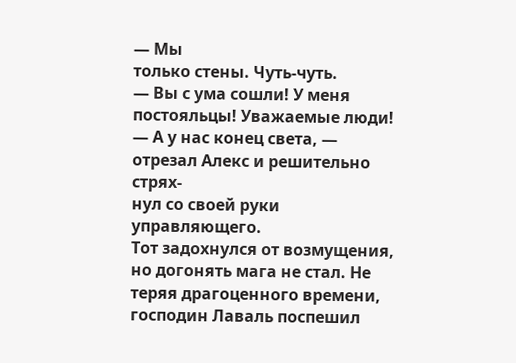— Мы
только стены. Чуть-чуть.
— Вы с ума сошли! У меня постояльцы! Уважаемые люди!
— А у нас конец света, — отрезал Алекс и решительно стрях-
нул со своей руки управляющего.
Тот задохнулся от возмущения, но догонять мага не стал. Не
теряя драгоценного времени, господин Лаваль поспешил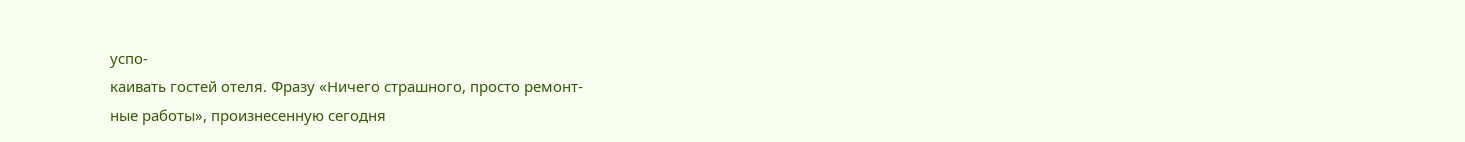успо-
каивать гостей отеля. Фразу «Ничего страшного, просто ремонт-
ные работы», произнесенную сегодня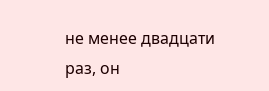не менее двадцати раз, он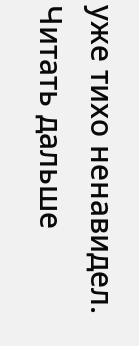уже тихо ненавидел.
Читать дальше